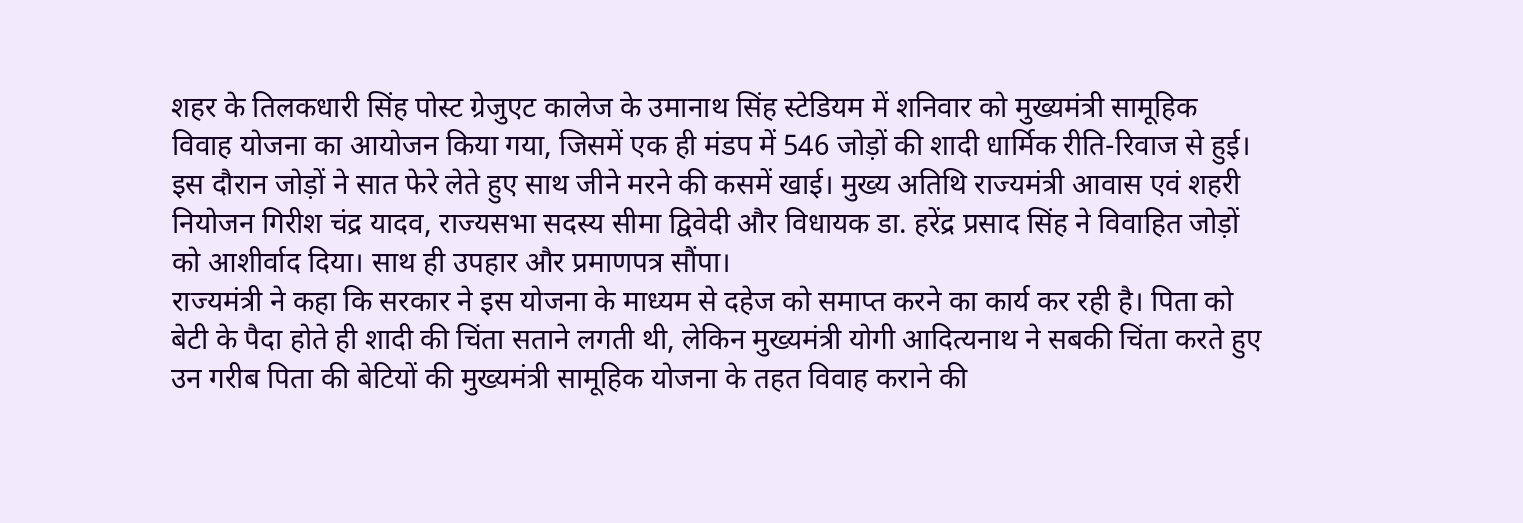शहर के तिलकधारी सिंह पोस्ट ग्रेजुएट कालेज के उमानाथ सिंह स्टेडियम में शनिवार को मुख्यमंत्री सामूहिक विवाह योजना का आयोजन किया गया, जिसमें एक ही मंडप में 546 जोड़ों की शादी धार्मिक रीति-रिवाज से हुई। इस दौरान जोड़ों ने सात फेरे लेते हुए साथ जीने मरने की कसमें खाई। मुख्य अतिथि राज्यमंत्री आवास एवं शहरी नियोजन गिरीश चंद्र यादव, राज्यसभा सदस्य सीमा द्विवेदी और विधायक डा. हरेंद्र प्रसाद सिंह ने विवाहित जोड़ों को आशीर्वाद दिया। साथ ही उपहार और प्रमाणपत्र सौंपा।
राज्यमंत्री ने कहा कि सरकार ने इस योजना के माध्यम से दहेज को समाप्त करने का कार्य कर रही है। पिता को बेटी के पैदा होते ही शादी की चिंता सताने लगती थी, लेकिन मुख्यमंत्री योगी आदित्यनाथ ने सबकी चिंता करते हुए उन गरीब पिता की बेटियों की मुख्यमंत्री सामूहिक योजना के तहत विवाह कराने की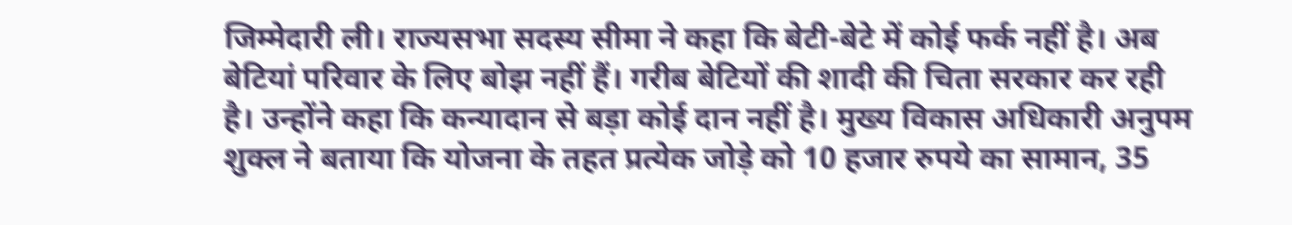जिम्मेदारी ली। राज्यसभा सदस्य सीमा ने कहा कि बेटी-बेटे में कोई फर्क नहीं है। अब बेटियां परिवार के लिए बोझ नहीं हैं। गरीब बेटियों की शादी की चिता सरकार कर रही है। उन्होंने कहा कि कन्यादान से बड़ा कोई दान नहीं है। मुख्य विकास अधिकारी अनुपम शुक्ल ने बताया कि योजना के तहत प्रत्येक जोड़े को 10 हजार रुपये का सामान, 35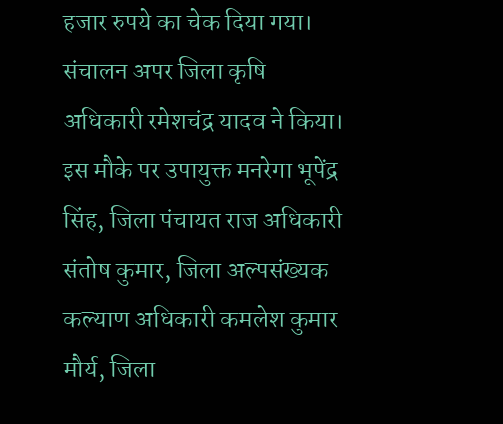हजार रुपये का चेक दिया गया। संचालन अपर जिला कृषि अधिकारी रमेशचंद्र यादव ने किया। इस मौके पर उपायुक्त मनरेगा भूपेंद्र सिंह, जिला पंचायत राज अधिकारी संतोष कुमार, जिला अल्पसंख्यक कल्याण अधिकारी कमलेश कुमार मौर्य, जिला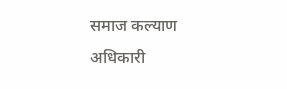समाज कल्याण अधिकारी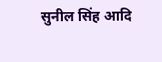सुनील सिंह आदि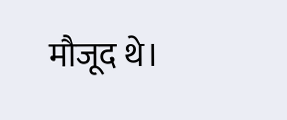मौजूद थे।